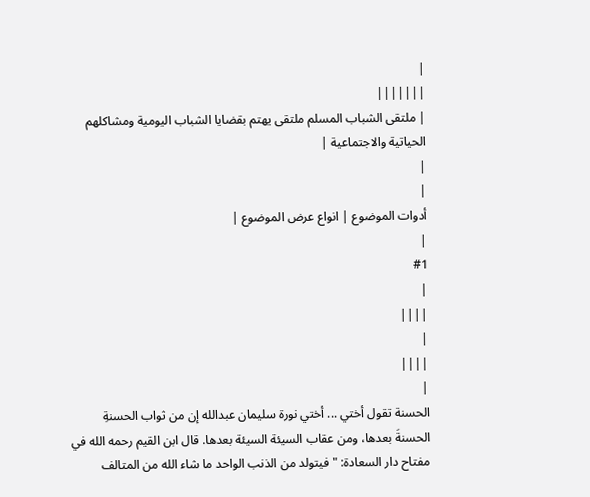|
|||||||
| ملتقى الشباب المسلم ملتقى يهتم بقضايا الشباب اليومية ومشاكلهم الحياتية والاجتماعية |
|
|
أدوات الموضوع | انواع عرض الموضوع |
|
#1
|
||||
|
||||
|
الحسنة تقول أختي ... أختي نورة سليمان عبدالله إن من ثواب الحسنةِ الحسنةَ بعدها، ومن عقاب السيئة السيئة بعدها. قال ابن القيم رحمه الله في مفتاح دار السعادة: "فيتولد من الذنب الواحد ما شاء الله من المتالف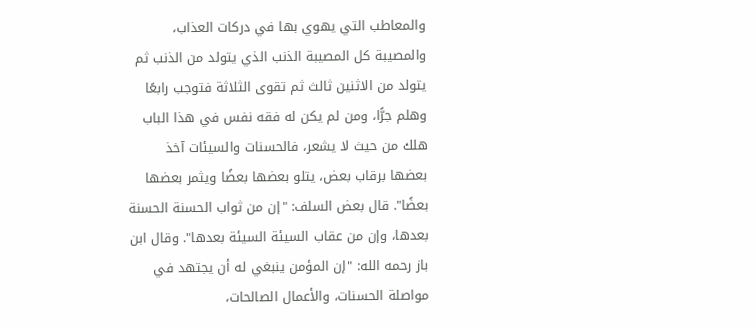والمعاطب التي يهوي بها في دركات العذاب، والمصيبة كل المصيبة الذنب الذي يتولد من الذنب ثم يتولد من الاثنين ثالث ثم تقوى الثلاثة فتوجب رابعًا وهلم جرًّا، ومن لم يكن له فقه نفس في هذا الباب هلك من حيث لا يشعر، فالحسنات والسيئات آخذ بعضها برقاب بعض، يتلو بعضها بعضًا ويثمر بعضها بعضًا". قال بعض السلف: "إن من ثواب الحسنة الحسنة بعدها، وإن من عقاب السيئة السيئة بعدها". وقال ابن باز رحمه الله: "إن المؤمن ينبغي له أن يجتهد في مواصلة الحسنات، والأعمال الصالحات،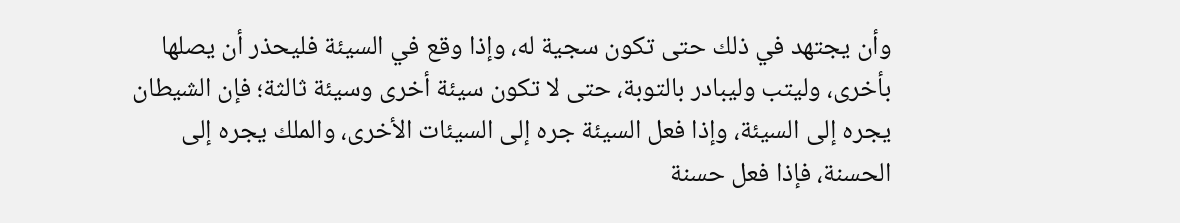وأن يجتهد في ذلك حتى تكون سجية له، وإذا وقع في السيئة فليحذر أن يصلها بأخرى، وليتب وليبادر بالتوبة، حتى لا تكون سيئة أخرى وسيئة ثالثة؛ فإن الشيطان يجره إلى السيئة، وإذا فعل السيئة جره إلى السيئات الأخرى، والملك يجره إلى الحسنة، فإذا فعل حسنة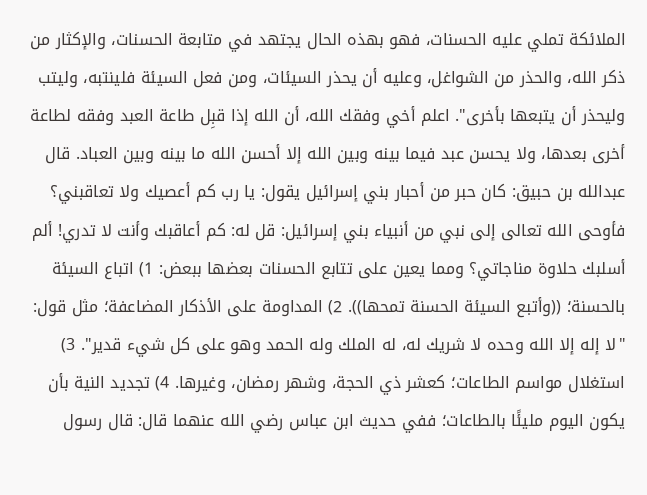الملائكة تملي عليه الحسنات، فهو بهذه الحال يجتهد في متابعة الحسنات، والإكثار من ذكر الله، والحذر من الشواغل، وعليه أن يحذر السيئات، ومن فعل السيئة فلينتبه، وليتب وليحذر أن يتبعها بأخرى". اعلم أخي وفقك الله، أن الله إذا قبِل طاعة العبد وفقه لطاعة أخرى بعدها، ولا يحسن عبد فيما بينه وبين الله إلا أحسن الله ما بينه وبين العباد. قال عبدالله بن حبيق: كان حبر من أحبار بني إسرائيل يقول: يا رب كم أعصيك ولا تعاقبني؟ فأوحى الله تعالى إلى نبي من أنبياء بني إسرائيل: قل له: كم أعاقبك وأنت لا تدري! ألم أسلبك حلاوة مناجاتي؟ ومما يعين على تتابع الحسنات بعضها ببعض: 1) اتباع السيئة بالحسنة؛ ((وأتبع السيئة الحسنة تمحها)). 2) المداومة على الأذكار المضاعفة؛ مثل قول: "لا إله إلا الله وحده لا شريك له، له الملك وله الحمد وهو على كل شيء قدير". 3) استغلال مواسم الطاعات؛ كعشر ذي الحجة، وشهر رمضان، وغيرها. 4) تجديد النية بأن يكون اليوم مليئًا بالطاعات؛ ففي حديث ابن عباس رضي الله عنهما قال: قال رسول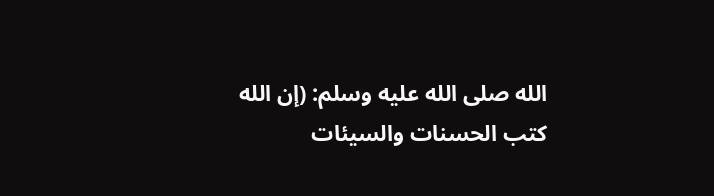الله صلى الله عليه وسلم: (إن الله كتب الحسنات والسيئات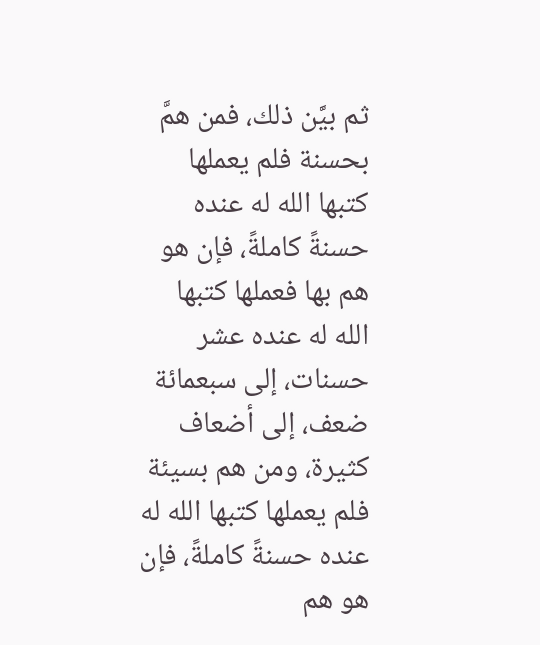ثم بيَّن ذلك، فمن همَّ بحسنة فلم يعملها كتبها الله له عنده حسنةً كاملةً، فإن هو هم بها فعملها كتبها الله له عنده عشر حسنات، إلى سبعمائة ضعف، إلى أضعاف كثيرة، ومن هم بسيئة فلم يعملها كتبها الله له عنده حسنةً كاملةً، فإن هو هم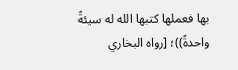بها فعملها كتبها الله له سيئةً واحدةً))؛ [رواه البخاري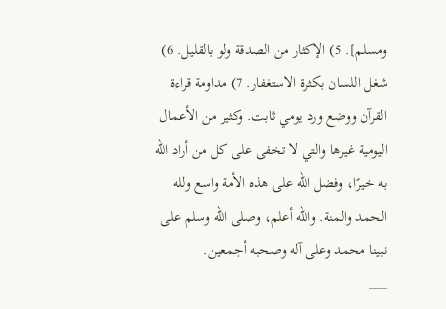ومسلم]. 5) الإكثار من الصدقة ولو بالقليل. 6) شغل اللسان بكثرة الاستغفار. 7) مداومة قراءة القرآن ووضع ورد يومي ثابت. وكثير من الأعمال اليومية غيرها والتي لا تخفى على كل من أراد الله به خيرًا، وفضل الله على هذه الأمة واسع ولله الحمد والمنة. والله أعلم، وصلى الله وسلم على نبينا محمد وعلى آله وصحبه أجمعين.
___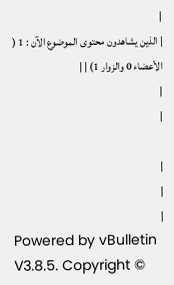|
| الذين يشاهدون محتوى الموضوع الآن : 1 ( الأعضاء 0 والزوار 1) | |
|
|

|
|
|
Powered by vBulletin V3.8.5. Copyright ©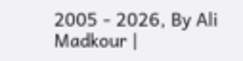2005 - 2026, By Ali Madkour |